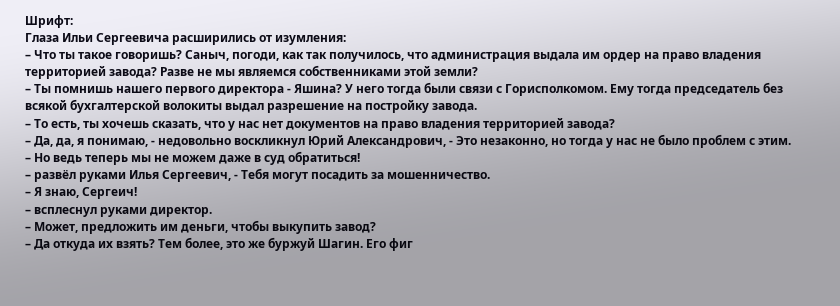Шрифт:
Глаза Ильи Сергеевича расширились от изумления:
– Что ты такое говоришь? Саныч, погоди, как так получилось, что администрация выдала им ордер на право владения территорией завода? Разве не мы являемся собственниками этой земли?
– Ты помнишь нашего первого директора - Яшина? У него тогда были связи с Горисполкомом. Ему тогда председатель без всякой бухгалтерской волокиты выдал разрешение на постройку завода.
– То есть, ты хочешь сказать, что у нас нет документов на право владения территорией завода?
– Да, да, я понимаю, - недовольно воскликнул Юрий Александрович, - Это незаконно, но тогда у нас не было проблем с этим.
– Но ведь теперь мы не можем даже в суд обратиться!
– развёл руками Илья Сергеевич, - Тебя могут посадить за мошенничество.
– Я знаю, Сергеич!
– всплеснул руками директор.
– Может, предложить им деньги, чтобы выкупить завод?
– Да откуда их взять? Тем более, это же буржуй Шагин. Его фиг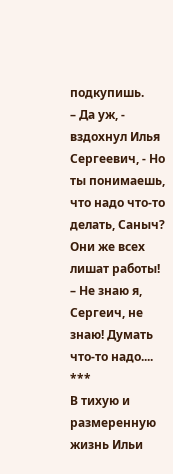подкупишь.
– Да уж, - вздохнул Илья Сергеевич, - Но ты понимаешь, что надо что-то делать, Саныч? Они же всех лишат работы!
– Не знаю я, Сергеич, не знаю! Думать что-то надо....
***
В тихую и размеренную жизнь Ильи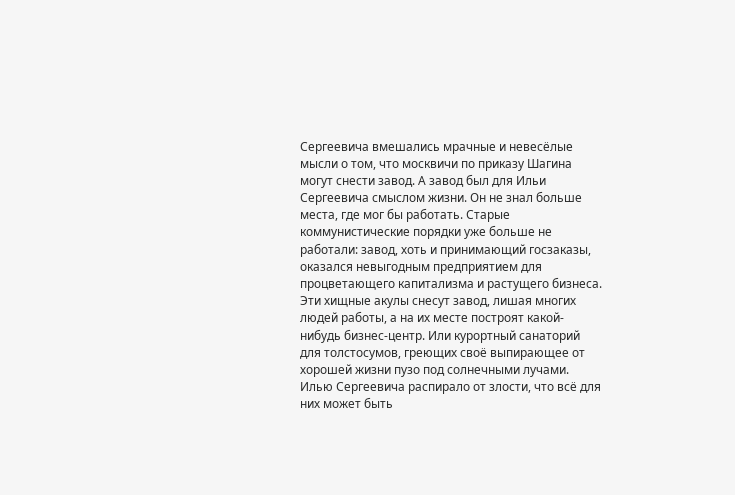Сергеевича вмешались мрачные и невесёлые мысли о том, что москвичи по приказу Шагина могут снести завод. А завод был для Ильи Сергеевича смыслом жизни. Он не знал больше места, где мог бы работать. Старые коммунистические порядки уже больше не работали: завод, хоть и принимающий госзаказы, оказался невыгодным предприятием для процветающего капитализма и растущего бизнеса. Эти хищные акулы снесут завод, лишая многих людей работы, а на их месте построят какой-нибудь бизнес-центр. Или курортный санаторий для толстосумов, греющих своё выпирающее от хорошей жизни пузо под солнечными лучами. Илью Сергеевича распирало от злости, что всё для них может быть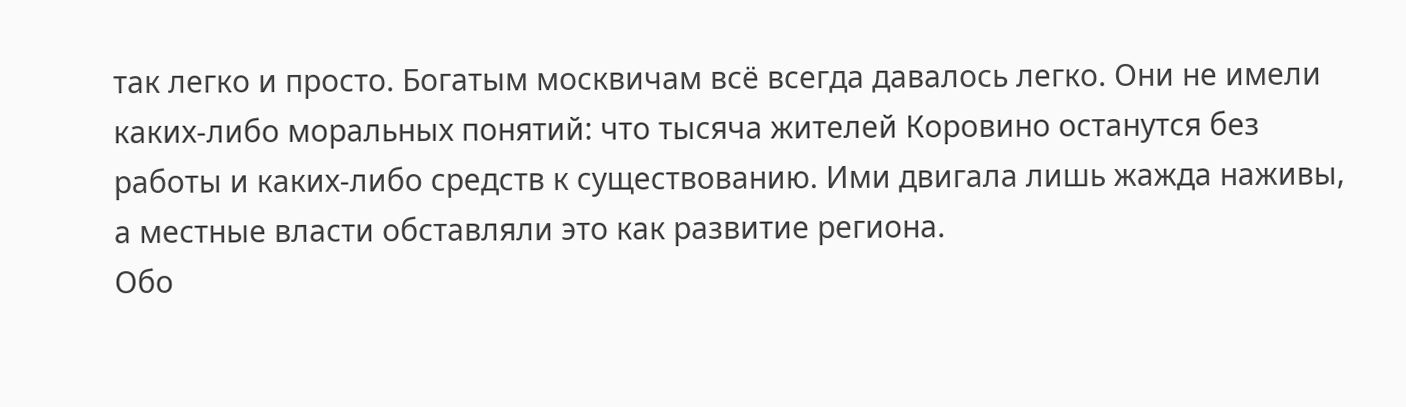так легко и просто. Богатым москвичам всё всегда давалось легко. Они не имели каких-либо моральных понятий: что тысяча жителей Коровино останутся без работы и каких-либо средств к существованию. Ими двигала лишь жажда наживы, а местные власти обставляли это как развитие региона.
Обо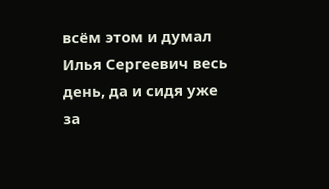всём этом и думал Илья Сергеевич весь день, да и сидя уже за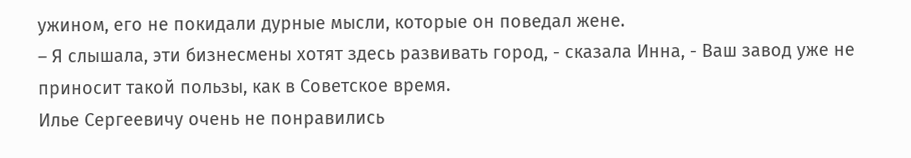ужином, его не покидали дурные мысли, которые он поведал жене.
– Я слышала, эти бизнесмены хотят здесь развивать город, - сказала Инна, - Ваш завод уже не приносит такой пользы, как в Советское время.
Илье Сергеевичу очень не понравились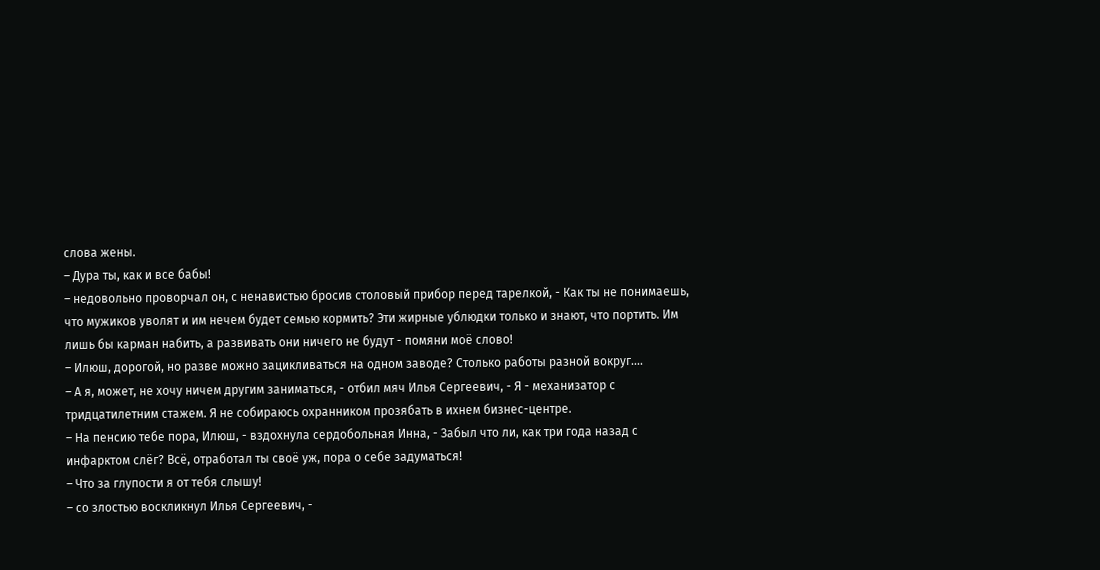слова жены.
– Дура ты, как и все бабы!
– недовольно проворчал он, с ненавистью бросив столовый прибор перед тарелкой, - Как ты не понимаешь, что мужиков уволят и им нечем будет семью кормить? Эти жирные ублюдки только и знают, что портить. Им лишь бы карман набить, а развивать они ничего не будут - помяни моё слово!
– Илюш, дорогой, но разве можно зацикливаться на одном заводе? Столько работы разной вокруг....
– А я, может, не хочу ничем другим заниматься, - отбил мяч Илья Сергеевич, - Я - механизатор с тридцатилетним стажем. Я не собираюсь охранником прозябать в ихнем бизнес-центре.
– На пенсию тебе пора, Илюш, - вздохнула сердобольная Инна, - Забыл что ли, как три года назад с инфарктом слёг? Всё, отработал ты своё уж, пора о себе задуматься!
– Что за глупости я от тебя слышу!
– со злостью воскликнул Илья Сергеевич, -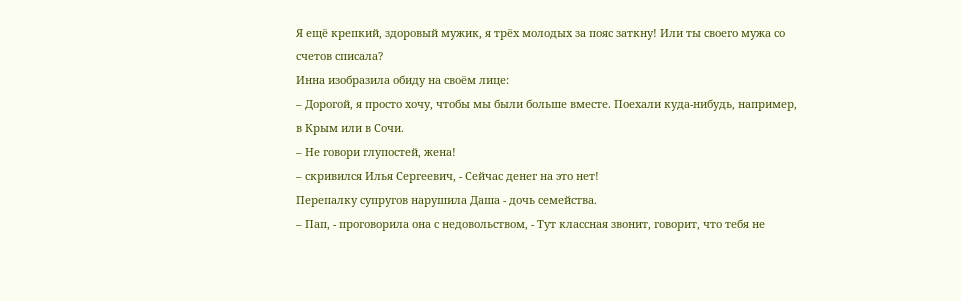Я ещё крепкий, здоровый мужик, я трёх молодых за пояс заткну! Или ты своего мужа со счетов списала?
Инна изобразила обиду на своём лице:
– Дорогой, я просто хочу, чтобы мы были больше вместе. Поехали куда-нибудь, например, в Крым или в Сочи.
– Не говори глупостей, жена!
– скривился Илья Сергеевич, - Сейчас денег на это нет!
Перепалку супругов нарушила Даша - дочь семейства.
– Пап, - проговорила она с недовольством, - Тут классная звонит, говорит, что тебя не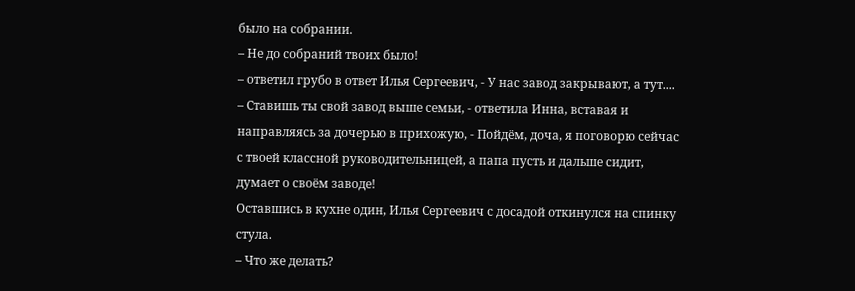было на собрании.
– Не до собраний твоих было!
– ответил грубо в ответ Илья Сергеевич, - У нас завод закрывают, а тут....
– Ставишь ты свой завод выше семьи, - ответила Инна, вставая и направляясь за дочерью в прихожую, - Пойдём, доча, я поговорю сейчас с твоей классной руководительницей, а папа пусть и дальше сидит, думает о своём заводе!
Оставшись в кухне один, Илья Сергеевич с досадой откинулся на спинку стула.
– Что же делать?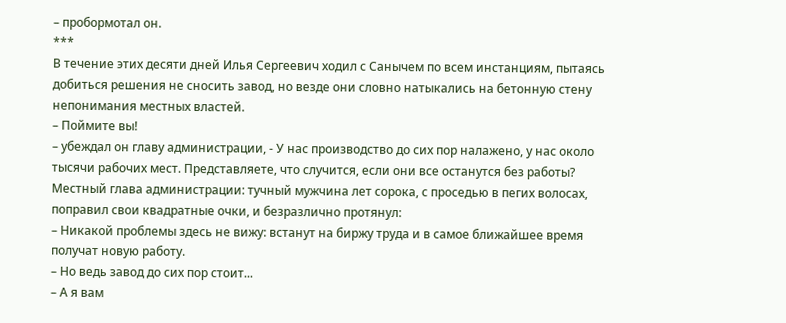– пробормотал он.
***
В течение этих десяти дней Илья Сергеевич ходил с Санычем по всем инстанциям, пытаясь добиться решения не сносить завод, но везде они словно натыкались на бетонную стену непонимания местных властей.
– Поймите вы!
– убеждал он главу администрации, - У нас производство до сих пор налажено, у нас около тысячи рабочих мест. Представляете, что случится, если они все останутся без работы?
Местный глава администрации: тучный мужчина лет сорока, с проседью в пегих волосах, поправил свои квадратные очки, и безразлично протянул:
– Никакой проблемы здесь не вижу: встанут на биржу труда и в самое ближайшее время получат новую работу.
– Но ведь завод до сих пор стоит...
– А я вам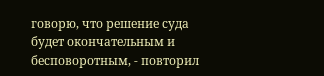говорю, что решение суда будет окончательным и бесповоротным, - повторил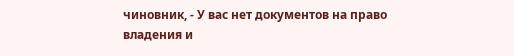чиновник, - У вас нет документов на право владения и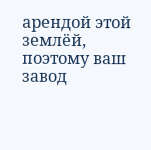арендой этой землёй, поэтому ваш завод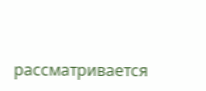рассматривается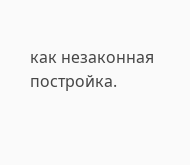как незаконная постройка.